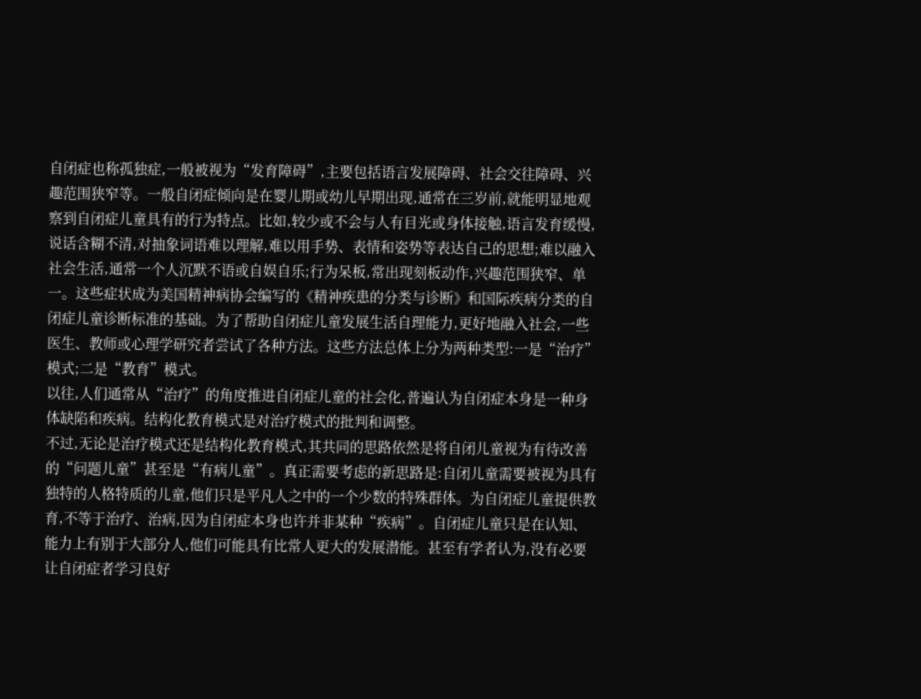自闭症也称孤独症,一般被视为“发育障碍”,主要包括语言发展障碍、社会交往障碍、兴趣范围狭窄等。一般自闭症倾向是在婴儿期或幼儿早期出现,通常在三岁前,就能明显地观察到自闭症儿童具有的行为特点。比如,较少或不会与人有目光或身体接触,语言发育缓慢,说话含糊不清,对抽象词语难以理解,难以用手势、表情和姿势等表达自己的思想;难以融入社会生活,通常一个人沉默不语或自娱自乐;行为呆板,常出现刻板动作,兴趣范围狭窄、单一。这些症状成为美国精神病协会编写的《精神疾患的分类与诊断》和国际疾病分类的自闭症儿童诊断标准的基础。为了帮助自闭症儿童发展生活自理能力,更好地融入社会,一些医生、教师或心理学研究者尝试了各种方法。这些方法总体上分为两种类型:一是“治疗”模式;二是“教育”模式。
以往,人们通常从“治疗”的角度推进自闭症儿童的社会化,普遍认为自闭症本身是一种身体缺陷和疾病。结构化教育模式是对治疗模式的批判和调整。
不过,无论是治疗模式还是结构化教育模式,其共同的思路依然是将自闭儿童视为有待改善的“问题儿童”甚至是“有病儿童”。真正需要考虑的新思路是:自闭儿童需要被视为具有独特的人格特质的儿童,他们只是平凡人之中的一个少数的特殊群体。为自闭症儿童提供教育,不等于治疗、治病,因为自闭症本身也许并非某种“疾病”。自闭症儿童只是在认知、能力上有别于大部分人,他们可能具有比常人更大的发展潜能。甚至有学者认为,没有必要让自闭症者学习良好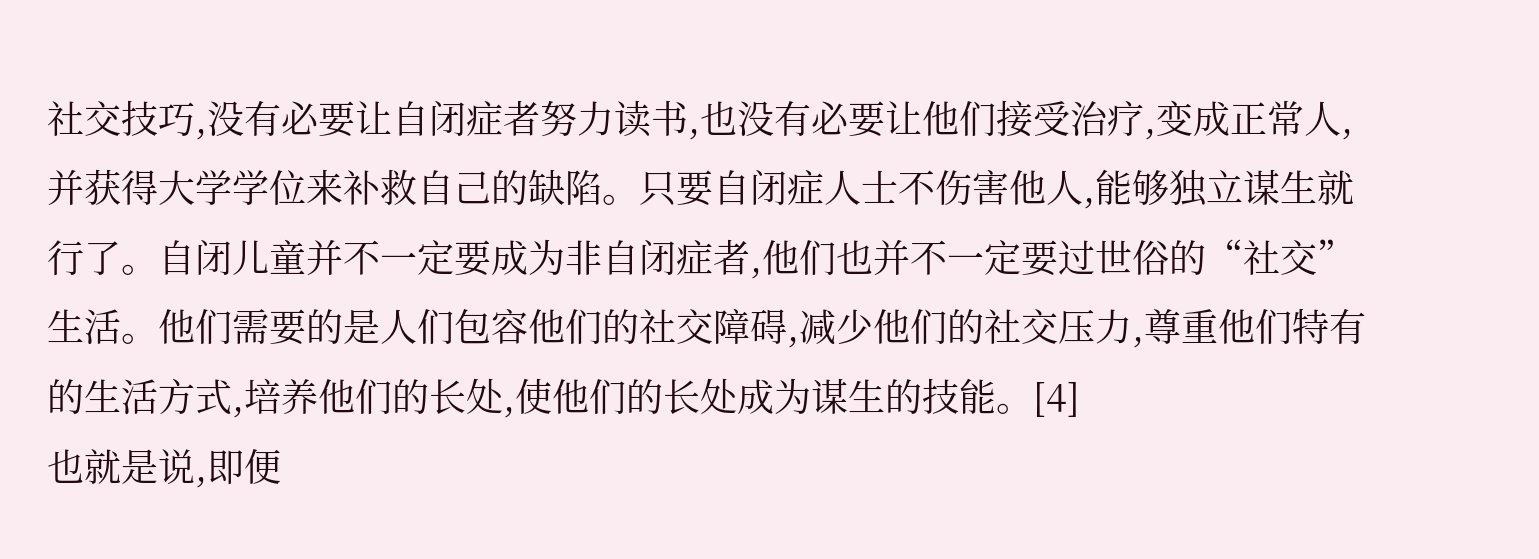社交技巧,没有必要让自闭症者努力读书,也没有必要让他们接受治疗,变成正常人,并获得大学学位来补救自己的缺陷。只要自闭症人士不伤害他人,能够独立谋生就行了。自闭儿童并不一定要成为非自闭症者,他们也并不一定要过世俗的“社交”生活。他们需要的是人们包容他们的社交障碍,减少他们的社交压力,尊重他们特有的生活方式,培养他们的长处,使他们的长处成为谋生的技能。[4]
也就是说,即便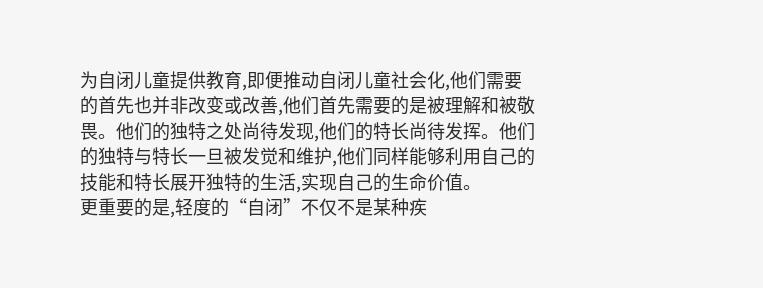为自闭儿童提供教育,即便推动自闭儿童社会化,他们需要的首先也并非改变或改善,他们首先需要的是被理解和被敬畏。他们的独特之处尚待发现,他们的特长尚待发挥。他们的独特与特长一旦被发觉和维护,他们同样能够利用自己的技能和特长展开独特的生活,实现自己的生命价值。
更重要的是,轻度的“自闭”不仅不是某种疾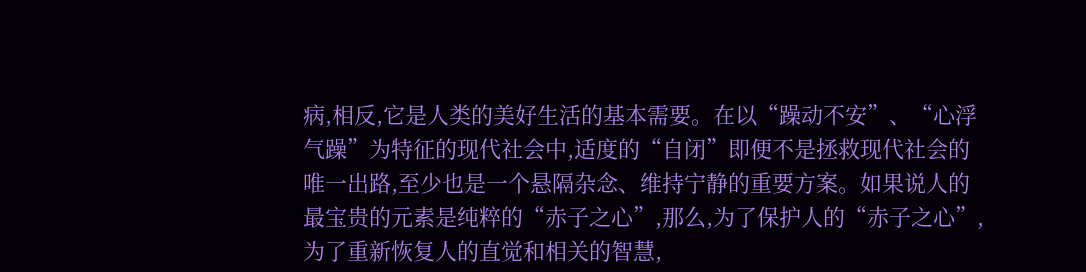病,相反,它是人类的美好生活的基本需要。在以“躁动不安”、“心浮气躁”为特征的现代社会中,适度的“自闭”即便不是拯救现代社会的唯一出路,至少也是一个悬隔杂念、维持宁静的重要方案。如果说人的最宝贵的元素是纯粹的“赤子之心”,那么,为了保护人的“赤子之心”,为了重新恢复人的直觉和相关的智慧,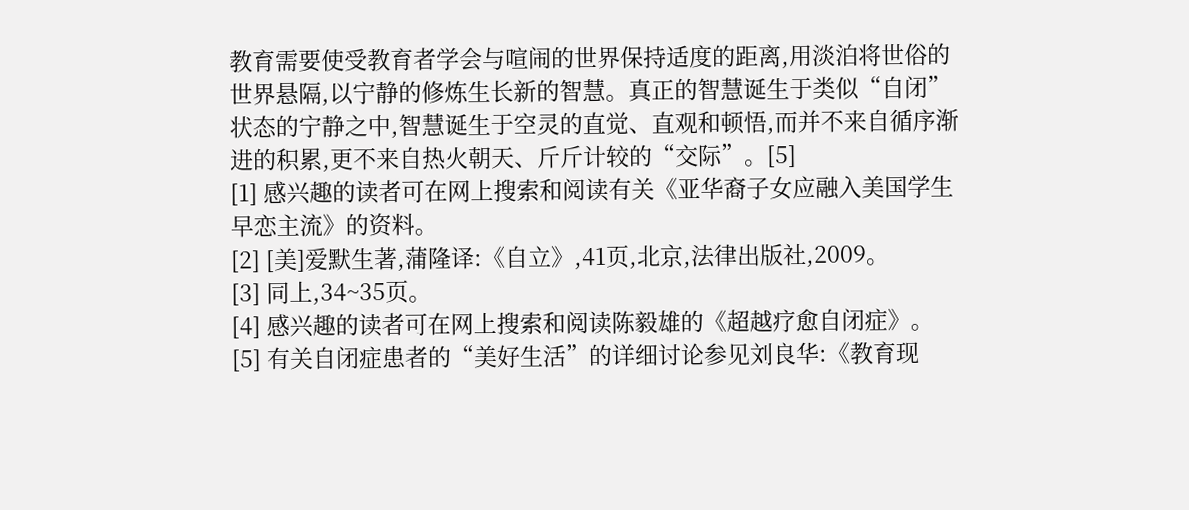教育需要使受教育者学会与喧闹的世界保持适度的距离,用淡泊将世俗的世界悬隔,以宁静的修炼生长新的智慧。真正的智慧诞生于类似“自闭”状态的宁静之中,智慧诞生于空灵的直觉、直观和顿悟,而并不来自循序渐进的积累,更不来自热火朝天、斤斤计较的“交际”。[5]
[1] 感兴趣的读者可在网上搜索和阅读有关《亚华裔子女应融入美国学生早恋主流》的资料。
[2] [美]爱默生著,蒲隆译:《自立》,41页,北京,法律出版社,2009。
[3] 同上,34~35页。
[4] 感兴趣的读者可在网上搜索和阅读陈毅雄的《超越疗愈自闭症》。
[5] 有关自闭症患者的“美好生活”的详细讨论参见刘良华:《教育现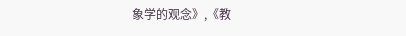象学的观念》,《教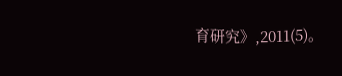育研究》,2011(5)。